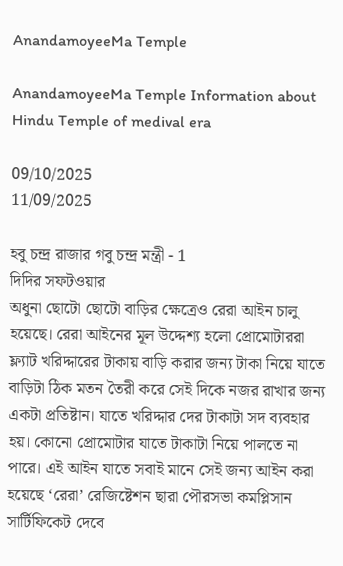AnandamoyeeMa Temple

AnandamoyeeMa Temple Information about Hindu Temple of medival era

09/10/2025
11/09/2025

হবু চন্দ্র রাজার গবু চন্দ্র মন্ত্রী - 1
দিদির সফটওয়ার
অধুনা ছোটো ছোটো বাড়ির ক্ষেত্রেও রেরা আইন চালু হয়েছে। রেরা আইনের মূল উদ্দেশ্য হলো প্রোমোটাররা ফ্ল্যাট খরিদ্দারের টাকায় বাড়ি করার জন্য টাকা নিয়ে যাতে বাড়িটা ঠিক মতন তৈরী করে সেই দিকে নজর রাখার জন্য একটা প্রতিষ্টান। যাতে খরিদ্দার দের টাকাটা সদ ব্যবহার হয়। কোনো প্রোমোটার যাতে টাকাটা নিয়ে পালতে না পারে। এই আইন যাতে সবাই মানে সেই জন্য আইন করা হয়েছে ‘রেরা’ রেজিষ্টেশন ছারা পৌরসভা কমপ্লিসান সার্টিফিকেট দেবে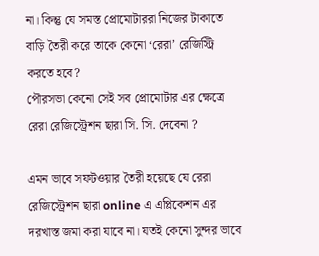না। কিন্তু যে সমস্ত প্রোমোটাররা নিজের টাকাতে বাড়ি তৈরী করে তাকে কেনো ‘রেরা’ রেজিস্ট্রি করতে হবে?
পৌরসভা কেনো সেই সব প্রোমোটার এর ক্ষেত্রে রেরা রেজিস্ট্রেশন ছারা সি. সি. দেবেনা ?

এমন ভাবে সফটওয়ার তৈরী হয়েছে যে রেরা রেজিস্ট্রেশন ছারা online এ এপ্লিকেশন এর দরখাস্ত জমা করা যাবে না। যতই কেনো সুন্দর ভাবে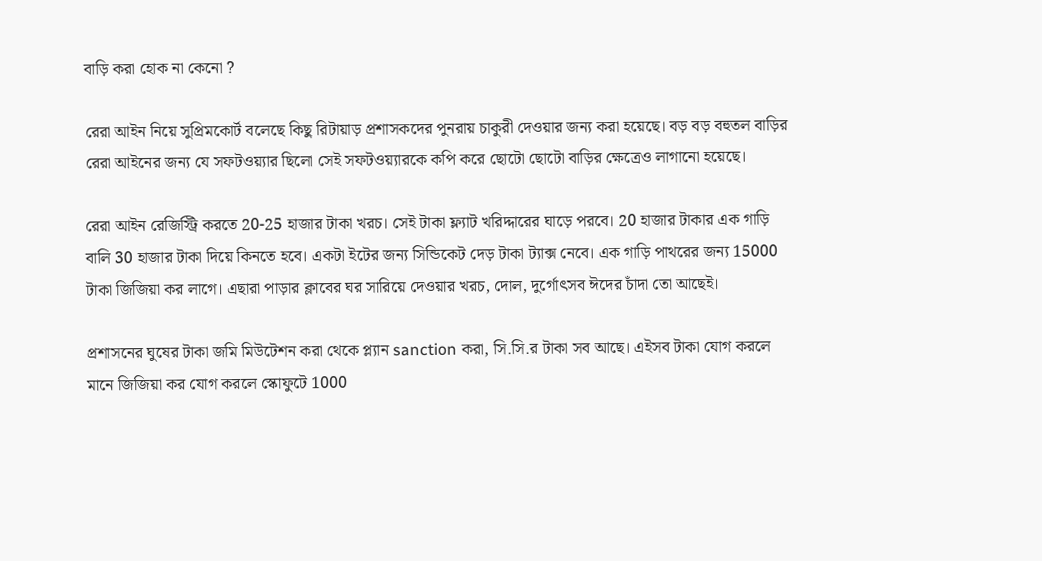বাড়ি করা হোক না কেনো ?

রেরা আইন নিয়ে সুপ্রিমকোর্ট বলেছে কিছু রিটায়াড় প্রশাসকদের পুনরায় চাকুরী দেওয়ার জন্য করা হয়েছে। বড় বড় বহুতল বাড়ির রেরা আইনের জন্য যে সফটওয়্যার ছিলো সেই সফটওয়্যারকে কপি করে ছোটো ছোটো বাড়ির ক্ষেত্রেও লাগানো হয়েছে।

রেরা আইন রেজিস্ট্রি করতে 20-25 হাজার টাকা খরচ। সেই টাকা ফ্ল্যাট খরিদ্দারের ঘাড়ে পরবে। 20 হাজার টাকার এক গাড়ি বালি 30 হাজার টাকা দিয়ে কিনতে হবে। একটা ইটের জন্য সিন্ডিকেট দেড় টাকা ট্যাক্স নেবে। এক গাড়ি পাথরের জন্য 15000 টাকা জিজিয়া কর লাগে। এছারা পাড়ার ক্লাবের ঘর সারিয়ে দেওয়ার খরচ, দোল, দুর্গোৎসব ঈদের চাঁদা তো আছেই।

প্রশাসনের ঘুষের টাকা জমি মিউটেশন করা থেকে প্ল্যান sanction করা, সি.সি.র টাকা সব আছে। এইসব টাকা যোগ করলে মানে জিজিয়া কর যোগ করলে স্কোফুটে 1000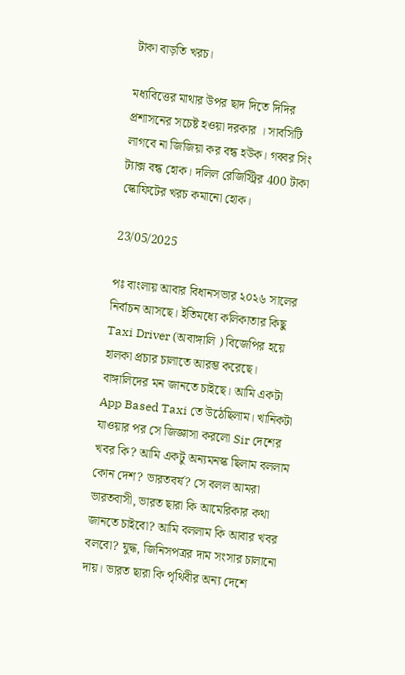টাকা বাড়তি খরচ।

মধ্যবিত্তের মাথার উপর ছাদ দিতে দিদির প্রশাসনের সচেষ্ট হওয়া দরকার । সাবসিটি লাগবে না জিজিয়া কর বন্ধ হউক। গব্বর সিং ট্যাক্স বন্ধ হোক। দলিল রেজিস্ট্রির 400 টাকা স্কোফিটের খরচ কমানো হোক।

23/05/2025

পঃ বাংলায় আবার বিধানসভার ২০২৬ সালের নির্বাচন আসছে। ইতিমধ্যে কলিকাতার কিছু Taxi Driver (অবাঙ্গালি ) বিজেপির হয়ে হালকা প্রচার চালাতে আরম্ভ করেছে। বাঙ্গালিদের মন জানতে চাইছে। আমি একটা App Based Taxi তে উঠেছিলাম। খানিকটা যাওয়ার পর সে জিজ্ঞাসা করলো Sir দেশের খবর কি? আমি একটু অন্যমনস্ক ছিলাম বললাম কোন দেশ? ভারতবর্ষ? সে বলল আমরা ভারতবাসী, ভারত ছারা কি আমেরিকার কথা জানতে চাইবো? আমি বললাম কি আবার খবর বলবো? যুদ্ধ, জিনিসপত্রর দাম সংসার চালানো দায়। ভারত ছারা কি পৃথিবীর অন্য দেশে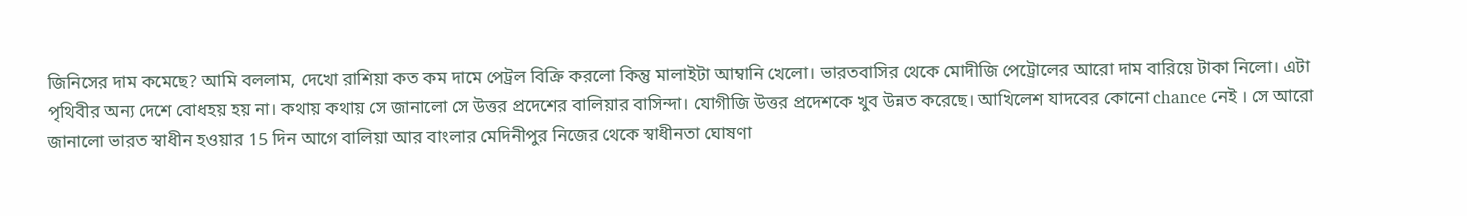জিনিসের দাম কমেছে? আমি বললাম, দেখো রাশিয়া কত কম দামে পেট্রল বিক্রি করলো কিন্তু মালাইটা আম্বানি খেলো। ভারতবাসির থেকে মোদীজি পেট্রোলের আরো দাম বারিয়ে টাকা নিলো। এটা পৃথিবীর অন্য দেশে বোধহয় হয় না। কথায় কথায় সে জানালো সে উত্তর প্রদেশের বালিয়ার বাসিন্দা। যোগীজি উত্তর প্রদেশকে খুব উন্নত করেছে। আখিলেশ যাদবের কোনো chance নেই । সে আরো জানালো ভারত স্বাধীন হওয়ার 15 দিন আগে বালিয়া আর বাংলার মেদিনীপুর নিজের থেকে স্বাধীনতা ঘোষণা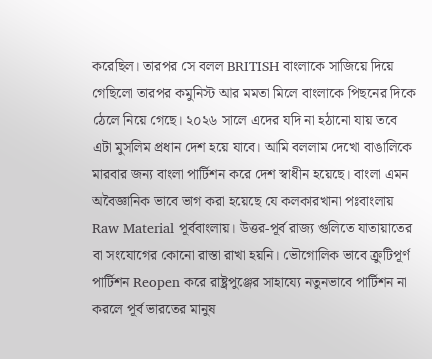করেছিল। তারপর সে বলল BRITISH বাংলাকে সাজিয়ে দিয়ে গেছিলো তারপর কমুনিস্ট আর মমতা মিলে বাংলাকে পিছনের দিকে ঠেলে নিয়ে গেছে। ২০২৬ সালে এদের যদি না হঠানো যায় তবে এটা মুসলিম প্রধান দেশ হয়ে যাবে। আমি বললাম দেখো বাঙালিকে মারবার জন্য বাংলা পার্টিশন করে দেশ স্বাধীন হয়েছে। বাংলা এমন অবৈজ্ঞানিক ভাবে ভাগ করা হয়েছে যে কলকারখানা পঃবাংলায় Raw Material পূর্ববাংলায়। উত্তর-পূর্ব রাজ্য গুলিতে যাতায়াতের বা সংযোগের কোনো রাস্তা রাখা হয়নি। ভৌগোলিক ভাবে ক্রুটিপূর্ণ পার্টিশন Reopen করে রাষ্ট্রপুঞ্জের সাহায্যে নতুনভাবে পার্টিশন না করলে পূর্ব ভারতের মানুষ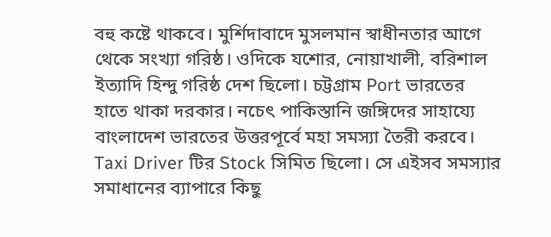বহু কষ্টে থাকবে। মুর্শিদাবাদে মুসলমান স্বাধীনতার আগে থেকে সংখ্যা গরিষ্ঠ। ওদিকে যশোর, নোয়াখালী, বরিশাল ইত্যাদি হিন্দু গরিষ্ঠ দেশ ছিলো। চট্টগ্রাম Port ভারতের হাতে থাকা দরকার। নচেৎ পাকিস্তানি জঙ্গিদের সাহায্যে বাংলাদেশ ভারতের উত্তরপূর্বে মহা সমস্যা তৈরী করবে। Taxi Driver টির Stock সিমিত ছিলো। সে এইসব সমস্যার সমাধানের ব্যাপারে কিছু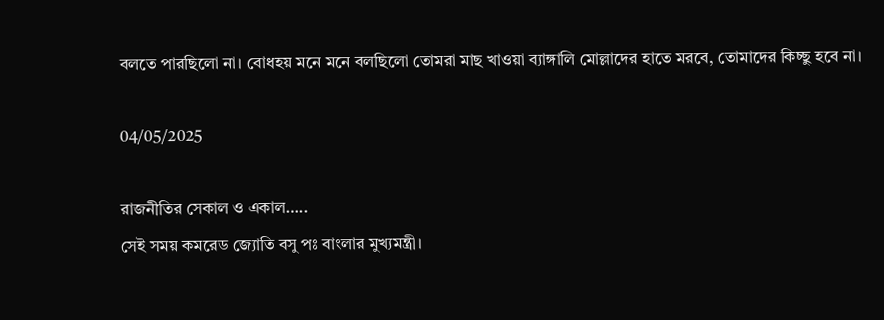বলতে পারছিলো না। বোধহয় মনে মনে বলছিলো তোমরা মাছ খাওয়া ব্যাঙ্গালি মোল্লাদের হাতে মরবে, তোমাদের কিচ্ছু হবে না।

04/05/2025

রাজনীতির সেকাল ও একাল…..
সেই সময় কমরেড জ্যোতি বসু পঃ বাংলার মুখ্যমন্ত্রী।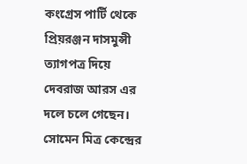কংগ্রেস পার্টি থেকে প্রিয়রঞ্জন দাসমুন্সী ত্যাগপত্র দিয়ে দেবরাজ আরস এর দলে চলে গেছেন। সোমেন মিত্র কেন্দ্রের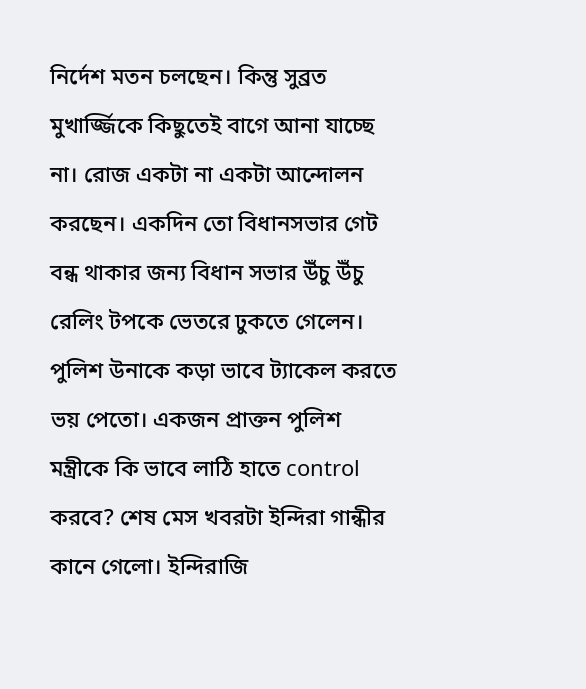নির্দেশ মতন চলছেন। কিন্তু সুব্রত মুখার্জ্জিকে কিছুতেই বাগে আনা যাচ্ছে না। রোজ একটা না একটা আন্দোলন করছেন। একদিন তো বিধানসভার গেট বন্ধ থাকার জন্য বিধান সভার উঁচু উঁচু রেলিং টপকে ভেতরে ঢুকতে গেলেন। পুলিশ উনাকে কড়া ভাবে ট্যাকেল করতে ভয় পেতো। একজন প্রাক্তন পুলিশ মন্ত্রীকে কি ভাবে লাঠি হাতে control করবে? শেষ মেস খবরটা ইন্দিরা গান্ধীর কানে গেলো। ইন্দিরাজি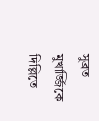সুব্রত মুখার্জ্জিকে দিল্লিতে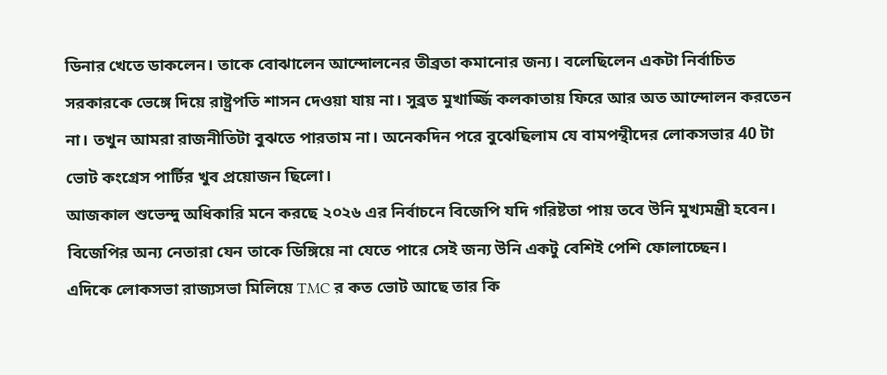ডিনার খেতে ডাকলেন। তাকে বোঝালেন আন্দোলনের তীব্রতা কমানোর জন্য। বলেছিলেন একটা নির্বাচিত সরকারকে ভেঙ্গে দিয়ে রাষ্ট্রপতি শাসন দেওয়া যায় না। সুব্রত মুখার্জ্জি কলকাতায় ফিরে আর অত আন্দোলন করতেন না। তখুন আমরা রাজনীতিটা বুঝতে পারতাম না। অনেকদিন পরে বুঝেছিলাম যে বামপন্থীদের লোকসভার 40 টা ভোট কংগ্রেস পার্টির খুব প্রয়োজন ছিলো।
আজকাল শুভেন্দু অধিকারি মনে করছে ২০২৬ এর নির্বাচনে বিজেপি যদি গরিষ্টতা পায় তবে উনি মুখ্যমন্ত্রী হবেন। বিজেপির অন্য নেতারা যেন তাকে ডিঙ্গিয়ে না যেতে পারে সেই জন্য উনি একটু বেশিই পেশি ফোলাচ্ছেন।
এদিকে লোকসভা রাজ্যসভা মিলিয়ে TMC র কত ভোট আছে তার কি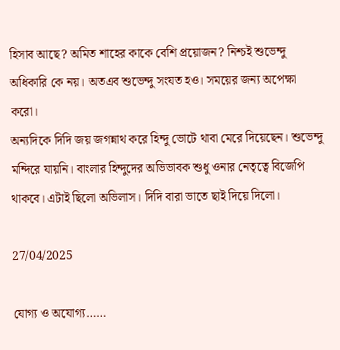হিসাব আছে? অমিত শাহের কাকে বেশি প্রয়োজন? নিশ্চই শুভেন্দু অধিকারি কে নয়। অতএব শুভেন্দু সংযত হও। সময়ের জন্য অপেক্ষা করো।
অন্যদিকে দিদি জয় জগন্নাথ করে হিন্দু ভোটে থাবা মেরে দিয়েছেন। শুভেন্দু মন্দিরে যায়নি। বাংলার হিন্দুদের অভিভাবক শুধু ওনার নেতৃত্বে বিজেপি থাকবে। এটাই ছিলো অভিলাস। দিদি বারা ভাতে ছাই দিয়ে দিলো।

27/04/2025

যোগ্য ও অযোগ্য……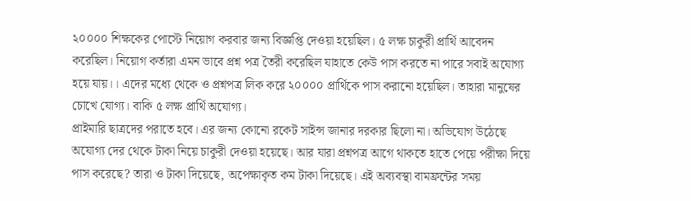২০০০০ শিক্ষকের পোস্টে নিয়োগ করবার জন্য বিজ্ঞপ্তি দেওয়া হয়েছিল। ৫ লক্ষ চাকুরী প্রার্থি আবেদন করেছিল। নিয়োগ কর্তারা এমন ভাবে প্রশ্ন পত্র তৈরী করেছিল যাহাতে কেউ পাস করতে না পারে সবাই অযোগ্য হয়ে যায়।। এদের মধ্যে থেকে ও প্রশ্নপত্র লিক করে ২০০০০ প্রার্থিকে পাস করানো হয়েছিল। তাহারা মানুষের চোখে যোগ্য। বাকি ৫ লক্ষ প্রার্থি অযোগ্য।
প্রাইমারি ছাত্রদের পরাতে হবে। এর জন্য কোনো রকেট সাইন্স জানার দরকার ছিলো না। অভিযোগ উঠেছে অযোগ্য দের থেকে টাকা নিয়ে চাকুরী দেওয়া হয়েছে। আর যারা প্রশ্নপত্র আগে থাকতে হাতে পেয়ে পরীক্ষা দিয়ে পাস করেছে? তারা ও টাকা দিয়েছে, অপেক্ষাকৃত কম টাকা দিয়েছে। এই অব্যবস্থা বামফ্রন্টের সময়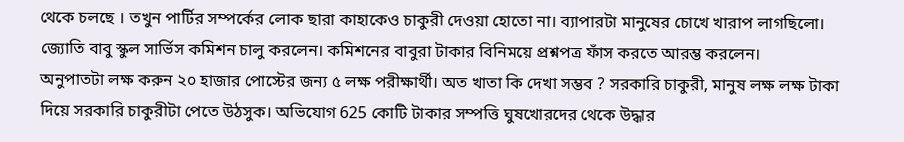থেকে চলছে । তখুন পার্টির সম্পর্কের লোক ছারা কাহাকেও চাকুরী দেওয়া হোতো না। ব্যাপারটা মানুষের চোখে খারাপ লাগছিলো। জ্যোতি বাবু স্কুল সার্ভিস কমিশন চালু করলেন। কমিশনের বাবুরা টাকার বিনিময়ে প্রশ্নপত্র ফাঁস করতে আরম্ভ করলেন।
অনুপাতটা লক্ষ করুন ২০ হাজার পোস্টের জন্য ৫ লক্ষ পরীক্ষার্থী। অত খাতা কি দেখা সম্ভব ? সরকারি চাকুরী, মানুষ লক্ষ লক্ষ টাকা দিয়ে সরকারি চাকুরীটা পেতে উঠসুক। অভিযোগ 625 কোটি টাকার সম্পত্তি ঘুষখোরদের থেকে উদ্ধার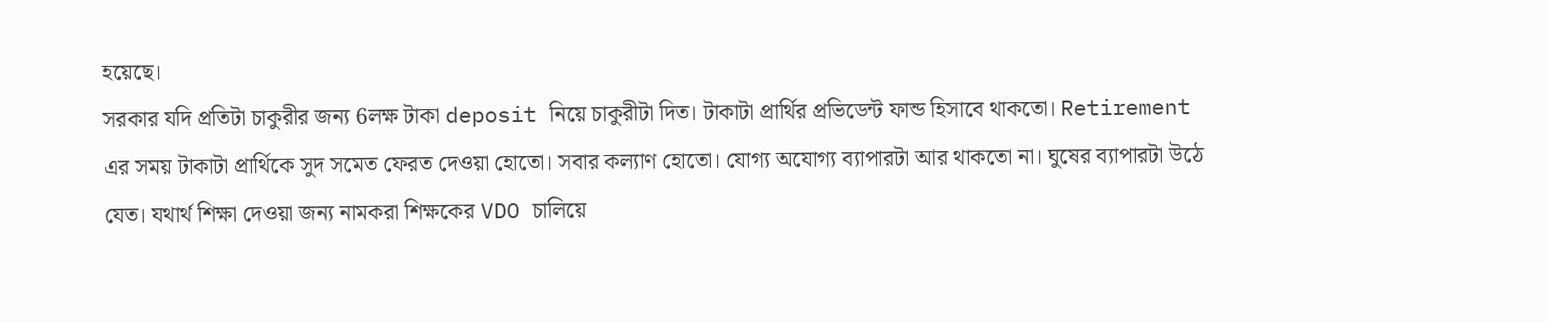হয়েছে।
সরকার যদি প্রতিটা চাকুরীর জন্য 6লক্ষ টাকা deposit নিয়ে চাকুরীটা দিত। টাকাটা প্রার্থির প্রভিডেন্ট ফান্ড হিসাবে থাকতো। Retirement এর সময় টাকাটা প্রার্থিকে সুদ সমেত ফেরত দেওয়া হোতো। সবার কল্যাণ হোতো। যোগ্য অযোগ্য ব্যাপারটা আর থাকতো না। ঘুষের ব্যাপারটা উঠে যেত। যথার্থ শিক্ষা দেওয়া জন্য নামকরা শিক্ষকের VDO চালিয়ে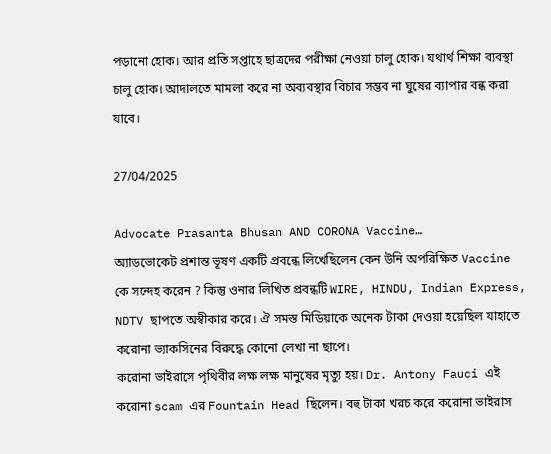পড়ানো হোক। আর প্রতি সপ্তাহে ছাত্রদের পরীক্ষা নেওয়া চালু হোক। যথার্থ শিক্ষা ব্যবস্থা চালু হোক। আদালতে মামলা করে না অব্যবস্থার বিচার সম্ভব না ঘুষের ব্যাপার বন্ধ করা যাবে।

27/04/2025

Advocate Prasanta Bhusan AND CORONA Vaccine…
অ্যাডভোকেট প্রশান্ত ভূষণ একটি প্রবন্ধে লিখেছিলেন কেন উনি অপরিক্ষিত Vaccine কে সন্দেহ করেন ? কিন্তু ওনার লিখিত প্রবন্ধটি WIRE, HINDU, Indian Express, NDTV ছাপতে অস্বীকার করে। ঐ সমস্ত মিডিয়াকে অনেক টাকা দেওয়া হয়েছিল যাহাতে করোনা ভ্যাকসিনের বিরুদ্ধে কোনো লেখা না ছাপে।
করোনা ভাইরাসে পৃথিবীর লক্ষ লক্ষ মানুষের মৃত্যু হয়। Dr. Antony Fauci এই করোনা scam এর Fountain Head ছিলেন। বহু টাকা খরচ করে করোনা ভাইরাস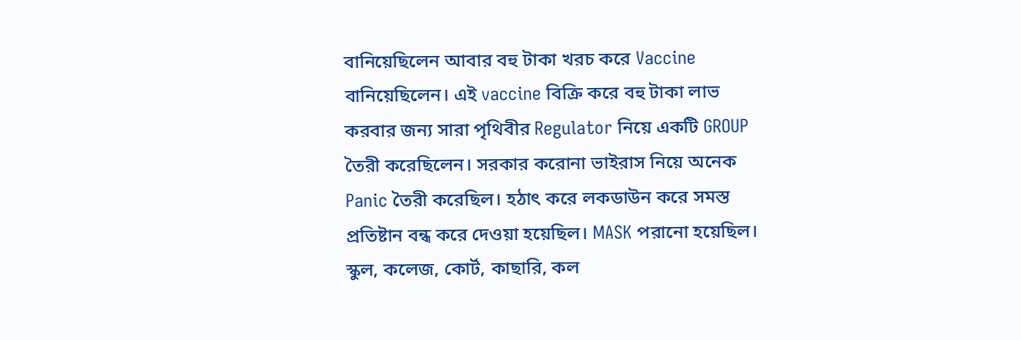বানিয়েছিলেন আবার বহু টাকা খরচ করে Vaccine বানিয়েছিলেন। এই vaccine বিক্রি করে বহু টাকা লাভ করবার জন্য সারা পৃথিবীর Regulator নিয়ে একটি GROUP তৈরী করেছিলেন। সরকার করোনা ভাইরাস নিয়ে অনেক Panic তৈরী করেছিল। হঠাৎ করে লকডাউন করে সমস্ত প্রতিষ্টান বন্ধ করে দেওয়া হয়েছিল। MASK পরানো হয়েছিল। স্কুল, কলেজ, কোর্ট, কাছারি, কল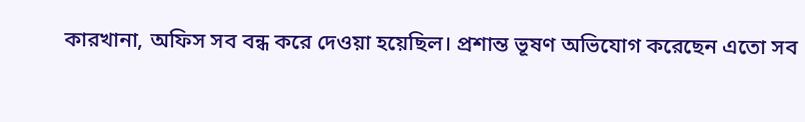কারখানা, অফিস সব বন্ধ করে দেওয়া হয়েছিল। প্রশান্ত ভূষণ অভিযোগ করেছেন এতো সব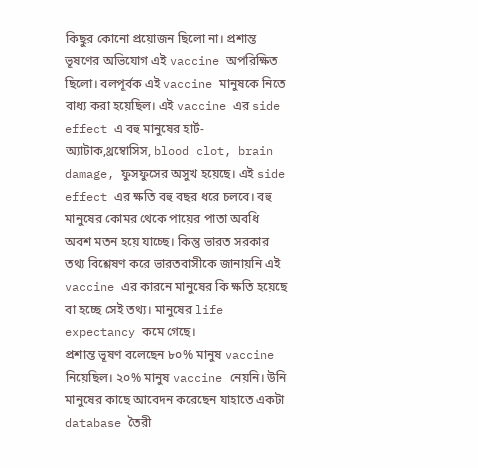কিছুর কোনো প্রয়োজন ছিলো না। প্রশান্ত ভূষণের অভিযোগ এই vaccine অপরিক্ষিত ছিলো। বলপূর্বক এই vaccine মানুষকে নিতে বাধ্য করা হয়েছিল। এই vaccine এর side effect এ বহু মানুষের হার্ট-অ্যাটাক,থ্রম্বোসিস, blood clot, brain damage, ফুসফুসের অসুখ হয়েছে। এই side effect এর ক্ষতি বহু বছর ধরে চলবে। বহু মানুষের কোমর থেকে পায়ের পাতা অবধি অবশ মতন হয়ে যাচ্ছে। কিন্তু ভারত সরকার তথ্য বিশ্লেষণ করে ভারতবাসীকে জানায়নি এই vaccine এর কারনে মানুষের কি ক্ষতি হয়েছে বা হচ্ছে সেই তথ্য। মানুষের life expectancy কমে গেছে।
প্রশান্ত ভূষণ বলেছেন ৮০% মানুষ vaccine নিয়েছিল। ২০% মানুষ vaccine নেয়নি। উনি মানুষের কাছে আবেদন করেছেন যাহাতে একটা database তৈরী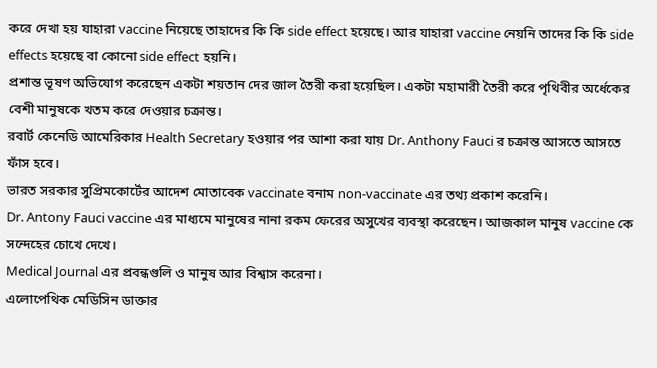করে দেখা হয় যাহারা vaccine নিয়েছে তাহাদের কি কি side effect হয়েছে। আর যাহারা vaccine নেয়নি তাদের কি কি side effects হয়েছে বা কোনো side effect হয়নি।
প্রশান্ত ভূষণ অভিযোগ করেছেন একটা শয়তান দের জাল তৈরী করা হয়েছিল। একটা মহামারী তৈরী করে পৃথিবীর অর্ধেকের বেশী মানুষকে খতম করে দেওয়ার চক্রান্ত।
রবার্ট কেনেডি আমেরিকার Health Secretary হওয়ার পর আশা করা যায় Dr. Anthony Fauci র চক্রান্ত আসতে আসতে ফাঁস হবে।
ভারত সরকার সুপ্রিমকোর্টের আদেশ মোতাবেক vaccinate বনাম non-vaccinate এর তথ্য প্রকাশ করেনি।
Dr. Antony Fauci vaccine এর মাধ্যমে মানুষের নানা রকম ফেরের অসুখের ব্যবস্থা করেছেন। আজকাল মানুষ vaccine কে সন্দেহের চোখে দেখে।
Medical Journal এর প্রবন্ধগুলি ও মানুষ আর বিশ্বাস করেনা।
এলোপেথিক মেডিসিন ডাক্তার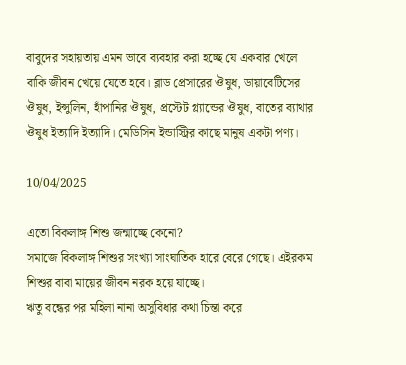বাবুদের সহায়তায় এমন ভাবে ব্যবহার করা হচ্ছে যে একবার খেলে বাকি জীবন খেয়ে যেতে হবে। ব্লাড প্রেসারের ঔষুধ, ডায়াবেটিসের ঔষুধ, ইন্সুলিন, হাঁপানির ঔষুধ, প্রস্টেট গ্ল্যান্ডের ঔষুধ, বাতের ব্যাথার ঔষুধ ইত্যাদি ইত্যাদি। মেডিসিন ইন্ডাস্ট্রির কাছে মানুষ একটা পণ্য।

10/04/2025

এতো বিকলাঙ্গ শিশু জন্মাচ্ছে কেনো?
সমাজে বিকলাঙ্গ শিশুর সংখ্যা সাংঘাতিক হারে বেরে গেছে। এইরকম শিশুর বাবা মায়ের জীবন নরক হয়ে যাচ্ছে।
ঋতু বন্ধের পর মহিলা নানা অসুবিধার কথা চিন্তা করে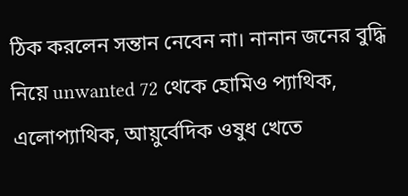ঠিক করলেন সন্তান নেবেন না। নানান জনের বুদ্ধি নিয়ে unwanted 72 থেকে হোমিও প্যাথিক, এলোপ্যাথিক, আয়ুর্বেদিক ওষুধ খেতে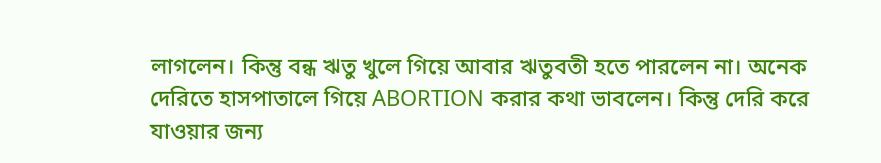লাগলেন। কিন্তু বন্ধ ঋতু খুলে গিয়ে আবার ঋতুবতী হতে পারলেন না। অনেক দেরিতে হাসপাতালে গিয়ে ABORTION করার কথা ভাবলেন। কিন্তু দেরি করে যাওয়ার জন্য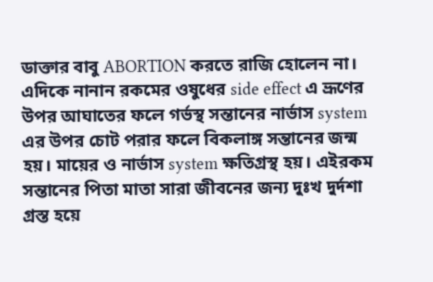ডাক্তার বাবু ABORTION করতে রাজি হোলেন না। এদিকে নানান রকমের ওষুধের side effect এ ভ্রূণের উপর আঘাতের ফলে গর্ভস্থ সন্তানের নার্ভাস system এর উপর চোট পরার ফলে বিকলাঙ্গ সন্তানের জন্ম হয়। মায়ের ও নার্ভাস system ক্ষতিগ্রস্থ হয়। এইরকম সন্তানের পিতা মাতা সারা জীবনের জন্য দুঃখ দুর্দশা গ্রস্ত হয়ে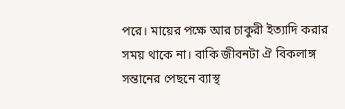পরে। মায়ের পক্ষে আর চাকুরী ইত্যাদি করার সময় থাকে না। বাকি জীবনটা ঐ বিকলাঙ্গ সন্তানের পেছনে ব্যাস্থ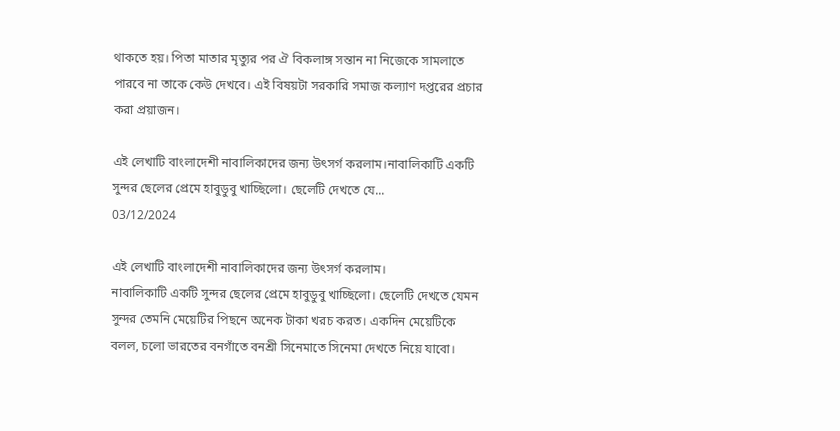থাকতে হয়। পিতা মাতার মৃত্যুর পর ঐ বিকলাঙ্গ সন্তান না নিজেকে সামলাতে পারবে না তাকে কেউ দেখবে। এই বিষয়টা সরকারি সমাজ কল্যাণ দপ্তরের প্রচার করা প্রয়াজন।

এই লেখাটি বাংলাদেশী নাবালিকাদের জন্য উৎসর্গ করলাম।নাবালিকাটি একটি সুন্দর ছেলের প্রেমে হাবুডুবু খাচ্ছিলো। ছেলেটি দেখতে যে...
03/12/2024

এই লেখাটি বাংলাদেশী নাবালিকাদের জন্য উৎসর্গ করলাম।
নাবালিকাটি একটি সুন্দর ছেলের প্রেমে হাবুডুবু খাচ্ছিলো। ছেলেটি দেখতে যেমন সুন্দর তেমনি মেয়েটির পিছনে অনেক টাকা খরচ করত। একদিন মেয়েটিকে বলল, চলো ভারতের বনগাঁতে বনশ্রী সিনেমাতে সিনেমা দেখতে নিয়ে যাবো।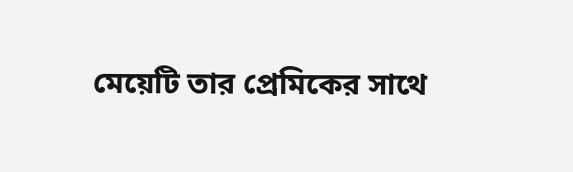মেয়েটি তার প্রেমিকের সাথে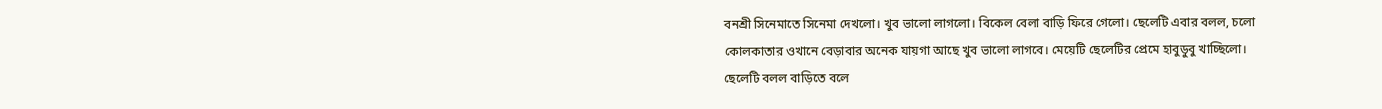বনশ্রী সিনেমাতে সিনেমা দেখলো। খুব ভালো লাগলো। বিকেল বেলা বাড়ি ফিরে গেলো। ছেলেটি এবার বলল, চলো কোলকাতার ওখানে বেড়াবার অনেক যায়গা আছে খুব ভালো লাগবে। মেয়েটি ছেলেটির প্রেমে হাবুডুবু খাচ্ছিলো। ছেলেটি বলল বাড়িতে বলে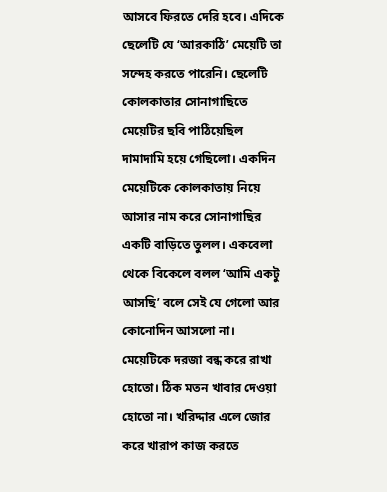আসবে ফিরতে দেরি হবে। এদিকে ছেলেটি যে ‘আরকাঠি’ মেয়েটি তা সন্দেহ করতে পারেনি। ছেলেটি কোলকাতার সোনাগাছিতে মেয়েটির ছবি পাঠিয়েছিল দামাদামি হয়ে গেছিলো। একদিন মেয়েটিকে কোলকাতায় নিয়ে আসার নাম করে সোনাগাছির একটি বাড়িতে তুলল। একবেলা থেকে বিকেলে বলল ‘আমি একটু আসছি’ বলে সেই যে গেলো আর কোনোদিন আসলো না। মেয়েটিকে দরজা বন্ধ করে রাখা হোতো। ঠিক মতন খাবার দেওয়া হোতো না। খরিদ্দার এলে জোর করে খারাপ কাজ করতে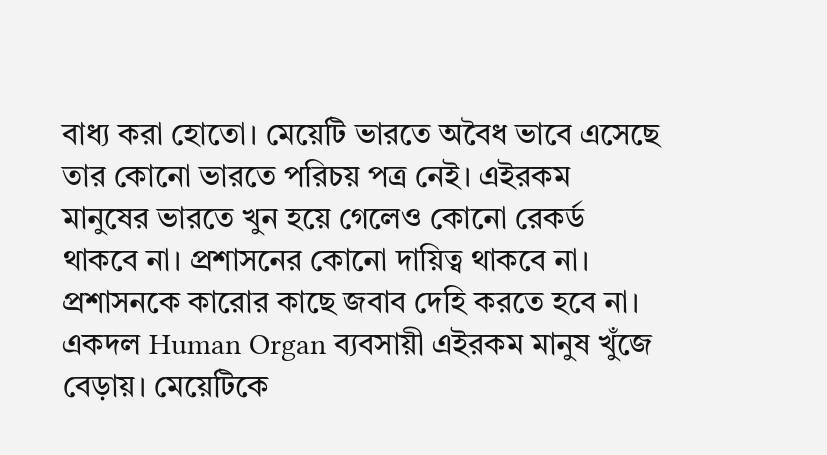বাধ্য করা হোতো। মেয়েটি ভারতে অবৈধ ভাবে এসেছে তার কোনো ভারতে পরিচয় পত্র নেই। এইরকম মানুষের ভারতে খুন হয়ে গেলেও কোনো রেকর্ড থাকবে না। প্রশাসনের কোনো দায়িত্ব থাকবে না। প্রশাসনকে কারোর কাছে জবাব দেহি করতে হবে না। একদল Human Organ ব্যবসায়ী এইরকম মানুষ খুঁজে বেড়ায়। মেয়েটিকে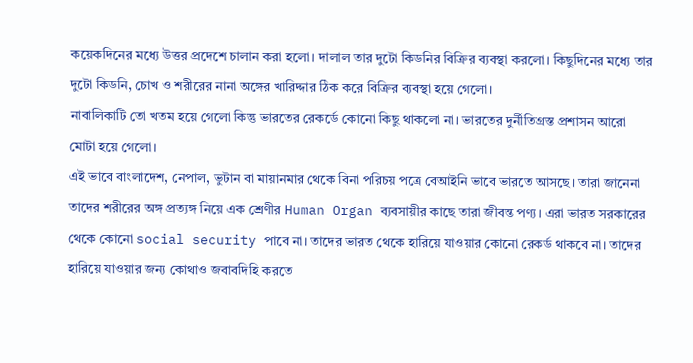কয়েকদিনের মধ্যে উত্তর প্রদেশে চালান করা হলো। দালাল তার দুটো কিডনির বিক্রির ব্যবস্থা করলো। কিছুদিনের মধ্যে তার দুটো কিডনি, চোখ ও শরীরের নানা অঙ্গের খারিদ্দার ঠিক করে বিক্রির ব্যবস্থা হয়ে গেলো।
নাবালিকাটি তো খতম হয়ে গেলো কিন্তু ভারতের রেকর্ডে কোনো কিছু থাকলো না। ভারতের দুর্নীতিগ্রস্ত প্রশাসন আরো মোটা হয়ে গেলো।
এই ভাবে বাংলাদেশ, নেপাল, ভুটান বা মায়ানমার থেকে বিনা পরিচয় পত্রে বেআইনি ভাবে ভারতে আসছে। তারা জানেনা তাদের শরীরের অঙ্গ প্রত্যঙ্গ নিয়ে এক শ্রেণীর Human Organ ব্যবসায়ীর কাছে তারা জীবন্ত পণ্য। এরা ভারত সরকারের থেকে কোনো social security পাবে না। তাদের ভারত থেকে হারিয়ে যাওয়ার কোনো রেকর্ড থাকবে না। তাদের হারিয়ে যাওয়ার জন্য কোথাও জবাবদিহি করতে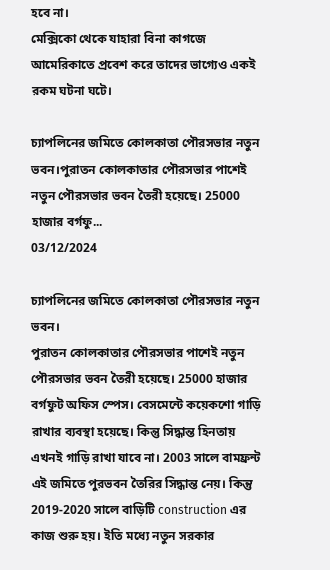হবে না।
মেক্সিকো থেকে যাহারা বিনা কাগজে আমেরিকাতে প্রবেশ করে তাদের ভাগ্যেও একই রকম ঘটনা ঘটে।

চ্যাপলিনের জমিতে কোলকাতা পৌরসভার নতুন ভবন।পুরাতন কোলকাতার পৌরসভার পাশেই নতুন পৌরসভার ভবন তৈরী হয়েছে। 25000  হাজার বর্গফু...
03/12/2024

চ্যাপলিনের জমিতে কোলকাতা পৌরসভার নতুন ভবন।
পুরাতন কোলকাতার পৌরসভার পাশেই নতুন পৌরসভার ভবন তৈরী হয়েছে। 25000 হাজার বর্গফুট অফিস স্পেস। বেসমেন্টে কয়েকশো গাড়ি রাখার ব্যবস্থা হয়েছে। কিন্তু সিদ্ধান্ত হিনতায় এখনই গাড়ি রাখা যাবে না। 2003 সালে বামফ্রন্ট এই জমিতে পুরভবন তৈরির সিদ্ধান্ত নেয়। কিন্তু 2019-2020 সালে বাড়িটি construction এর কাজ শুরু হয়। ইতি মধ্যে নতুন সরকার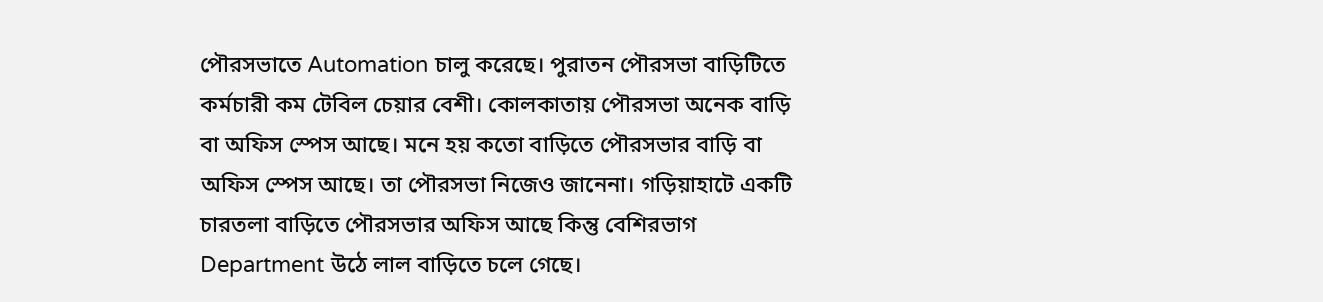পৌরসভাতে Automation চালু করেছে। পুরাতন পৌরসভা বাড়িটিতে কর্মচারী কম টেবিল চেয়ার বেশী। কোলকাতায় পৌরসভা অনেক বাড়ি বা অফিস স্পেস আছে। মনে হয় কতো বাড়িতে পৌরসভার বাড়ি বা অফিস স্পেস আছে। তা পৌরসভা নিজেও জানেনা। গড়িয়াহাটে একটি চারতলা বাড়িতে পৌরসভার অফিস আছে কিন্তু বেশিরভাগ Department উঠে লাল বাড়িতে চলে গেছে।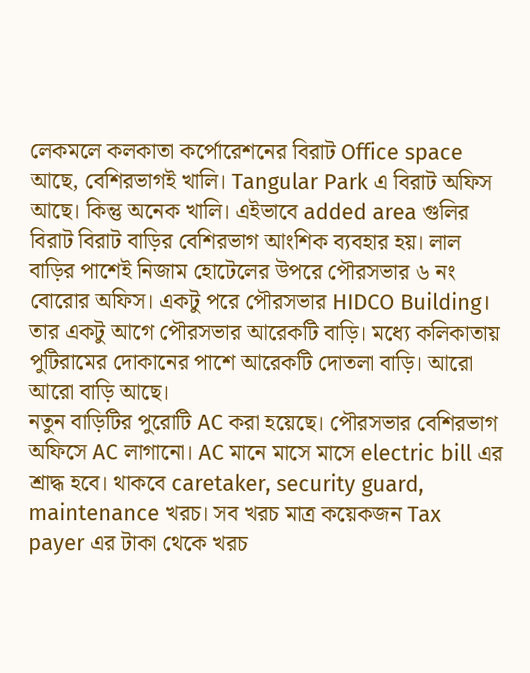লেকমলে কলকাতা কর্পোরেশনের বিরাট Office space আছে, বেশিরভাগই খালি। Tangular Park এ বিরাট অফিস আছে। কিন্তু অনেক খালি। এইভাবে added area গুলির বিরাট বিরাট বাড়ির বেশিরভাগ আংশিক ব্যবহার হয়। লাল বাড়ির পাশেই নিজাম হোটেলের উপরে পৌরসভার ৬ নং বোরোর অফিস। একটু পরে পৌরসভার HIDCO Building। তার একটু আগে পৌরসভার আরেকটি বাড়ি। মধ্যে কলিকাতায় পুটিরামের দোকানের পাশে আরেকটি দোতলা বাড়ি। আরো আরো বাড়ি আছে।
নতুন বাড়িটির পুরোটি AC করা হয়েছে। পৌরসভার বেশিরভাগ অফিসে AC লাগানো। AC মানে মাসে মাসে electric bill এর শ্রাদ্ধ হবে। থাকবে caretaker, security guard, maintenance খরচ। সব খরচ মাত্র কয়েকজন Tax payer এর টাকা থেকে খরচ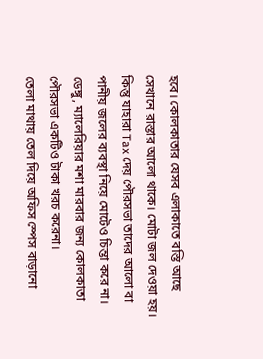হবে। কোলকাতার যেসব এলাকাতে বস্তি আছে সেখানে রাস্তার আলো থাকে। মোটা জল দেওয়া হয়। কিন্তু যাহারা Tax দেয় পৌরসভা তাদের আলো বা পানীয় জলের ব্যবস্থা নিয়ে মোটেও চিন্তা করে না।
ডেঙ্গু, ম্যালেরিয়ার মশা মারবার জন্য কোলকাতা পৌরসভা একটিও টাকা খরচ করেনা।
তেলা মাথায় তেল দিয়ে অফিস স্পেস বাড়ানো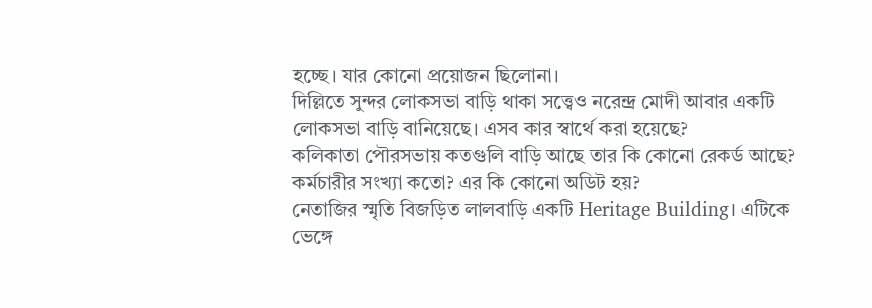হচ্ছে। যার কোনো প্রয়োজন ছিলোনা।
দিল্লিতে সুন্দর লোকসভা বাড়ি থাকা সত্ত্বেও নরেন্দ্র মোদী আবার একটি লোকসভা বাড়ি বানিয়েছে। এসব কার স্বার্থে করা হয়েছে?
কলিকাতা পৌরসভায় কতগুলি বাড়ি আছে তার কি কোনো রেকর্ড আছে? কর্মচারীর সংখ্যা কতো? এর কি কোনো অডিট হয়?
নেতাজির স্মৃতি বিজড়িত লালবাড়ি একটি Heritage Building। এটিকে ভেঙ্গে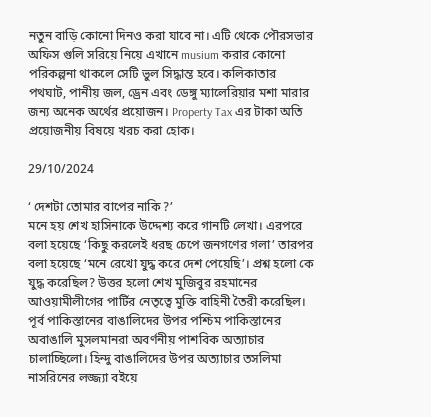নতুন বাড়ি কোনো দিনও করা যাবে না। এটি থেকে পৌরসভার অফিস গুলি সরিয়ে নিয়ে এখানে musium করার কোনো পরিকল্পনা থাকলে সেটি ভুল সিদ্ধান্ত হবে। কলিকাতার পথঘাট, পানীয় জল, ড্রেন এবং ডেঙ্গু ম্যালেরিয়ার মশা মারার জন্য অনেক অর্থের প্রয়োজন। Property Tax এর টাকা অতি প্রয়োজনীয় বিষয়ে খরচ করা হোক।

29/10/2024

‘ দেশটা তোমার বাপের নাকি ?’
মনে হয় শেখ হাসিনাকে উদ্দেশ্য করে গানটি লেখা। এরপরে বলা হয়েছে ‘কিছু করলেই ধরছ চেপে জনগণের গলা’ তারপর বলা হয়েছে ‘মনে রেখো যুদ্ধ করে দেশ পেয়েছি’। প্রশ্ন হলো কে যুদ্ধ করেছিল? উত্তর হলো শেখ মুজিবুর রহমানের আওয়ামীলীগের পার্টির নেতৃত্বে মুক্তি বাহিনী তৈরী করেছিল। পূর্ব পাকিস্তানের বাঙালিদের উপর পশ্চিম পাকিস্তানের অবাঙালি মুসলমানরা অবর্ণনীয় পাশবিক অত্যাচার চালাচ্ছিলো। হিন্দু বাঙালিদের উপর অত্যাচার তসলিমা নাসরিনের লজ্জ্যা বইয়ে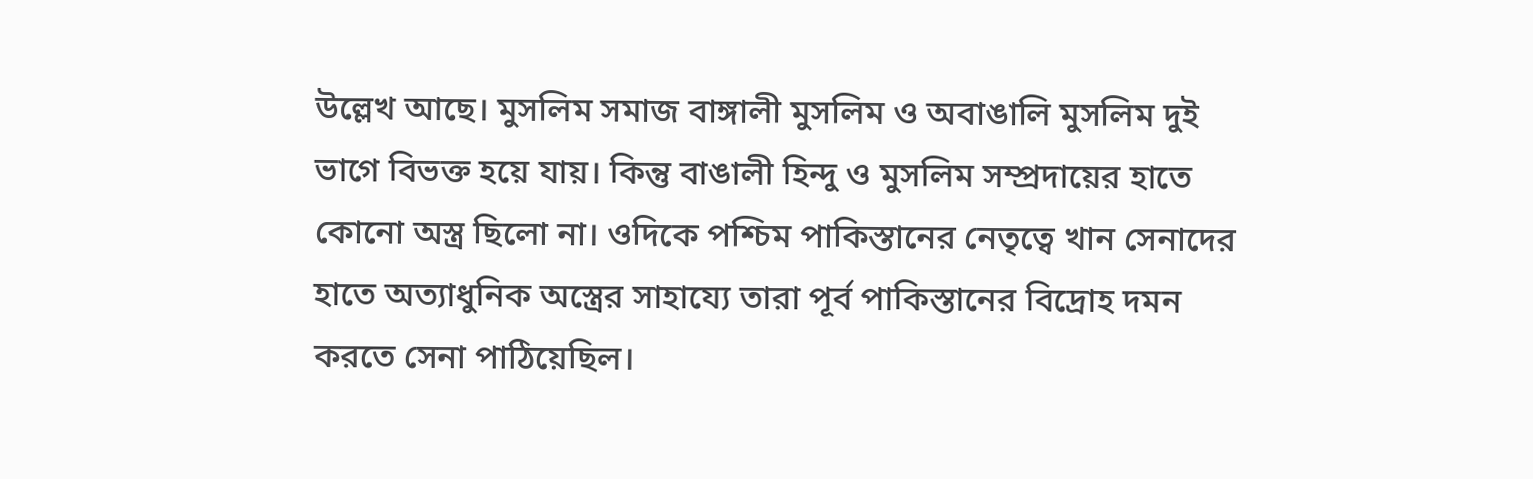উল্লেখ আছে। মুসলিম সমাজ বাঙ্গালী মুসলিম ও অবাঙালি মুসলিম দুই ভাগে বিভক্ত হয়ে যায়। কিন্তু বাঙালী হিন্দু ও মুসলিম সম্প্রদায়ের হাতে কোনো অস্ত্র ছিলো না। ওদিকে পশ্চিম পাকিস্তানের নেতৃত্বে খান সেনাদের হাতে অত্যাধুনিক অস্ত্রের সাহায্যে তারা পূর্ব পাকিস্তানের বিদ্রোহ দমন করতে সেনা পাঠিয়েছিল।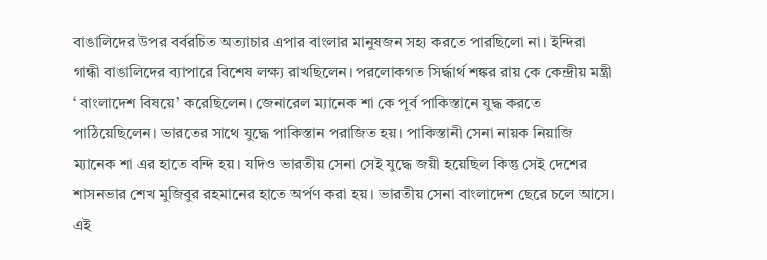বাঙালিদের উপর বর্বরচিত অত্যাচার এপার বাংলার মানুষজন সহ্য করতে পারছিলো না। ইন্দিরা গান্ধী বাঙালিদের ব্যাপারে বিশেষ লক্ষ্য রাখছিলেন। পরলোকগত সির্দ্ধার্থ শঙ্কর রায় কে কেন্দ্রীয় মন্ত্রী ‘ বাংলাদেশ বিষয়ে’ করেছিলেন। জেনারেল ম্যানেক শা কে পূর্ব পাকিস্তানে যুদ্ধ করতে পাঠিয়েছিলেন। ভারতের সাথে যুদ্ধে পাকিস্তান পরাজিত হয়। পাকিস্তানী সেনা নায়ক নিয়াজি ম্যানেক শা এর হাতে বন্দি হয়। যদিও ভারতীয় সেনা সেই যুদ্ধে জয়ী হয়েছিল কিন্তু সেই দেশের শাসনভার শেখ মুজিবুর রহমানের হাতে অর্পণ করা হয়। ভারতীয় সেনা বাংলাদেশ ছেরে চলে আসে।
এই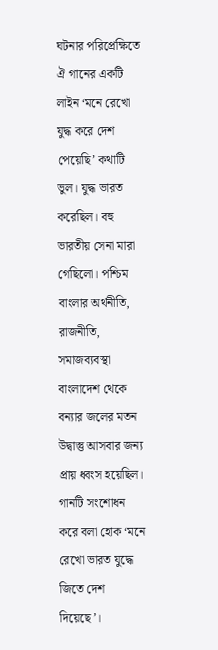ঘটনার পরিপ্রেক্ষিতে ঐ গানের একটি লাইন ‘মনে রেখো যুদ্ধ করে দেশ পেয়েছি’ কথাটি ভুল। যুদ্ধ ভারত করেছিল। বহু ভারতীয় সেনা মারা গেছিলো। পশ্চিম বাংলার অর্থনীতি, রাজনীতি, সমাজব্যবস্থা বাংলাদেশ থেকে বন্যার জলের মতন উদ্বাস্তু আসবার জন্য প্রায় ধ্বংস হয়েছিল। গানটি সংশোধন করে বলা হোক ‘মনে রেখো ভারত যুদ্ধে জিতে দেশ দিয়েছে’।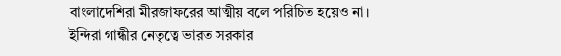বাংলাদেশিরা মীরজাফরের আত্মীয় বলে পরিচিত হয়েও না।
ইন্দিরা গান্ধীর নেতৃত্বে ভারত সরকার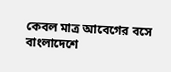কেবল মাত্র আবেগের বসে বাংলাদেশে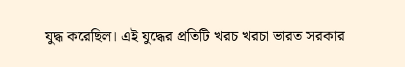যুদ্ধ করেছিল। এই যুদ্ধের প্রতিটি খরচ খরচা ভারত সরকার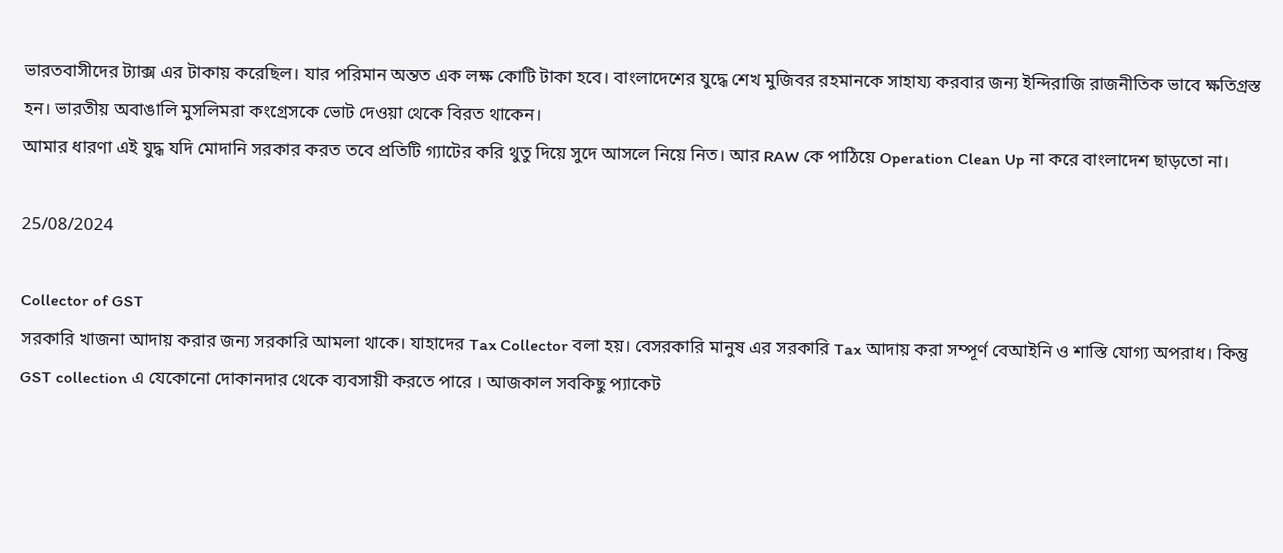ভারতবাসীদের ট্যাক্স এর টাকায় করেছিল। যার পরিমান অন্তত এক লক্ষ কোটি টাকা হবে। বাংলাদেশের যুদ্ধে শেখ মুজিবর রহমানকে সাহায্য করবার জন্য ইন্দিরাজি রাজনীতিক ভাবে ক্ষতিগ্রস্ত হন। ভারতীয় অবাঙালি মুসলিমরা কংগ্রেসকে ভোট দেওয়া থেকে বিরত থাকেন।
আমার ধারণা এই যুদ্ধ যদি মোদানি সরকার করত তবে প্রতিটি গ্যাটের করি থুতু দিয়ে সুদে আসলে নিয়ে নিত। আর RAW কে পাঠিয়ে Operation Clean Up না করে বাংলাদেশ ছাড়তো না।

25/08/2024

Collector of GST
সরকারি খাজনা আদায় করার জন্য সরকারি আমলা থাকে। যাহাদের Tax Collector বলা হয়। বেসরকারি মানুষ এর সরকারি Tax আদায় করা সম্পূর্ণ বেআইনি ও শাস্তি যোগ্য অপরাধ। কিন্তু GST collection এ যেকোনো দোকানদার থেকে ব্যবসায়ী করতে পারে । আজকাল সবকিছু প্যাকেট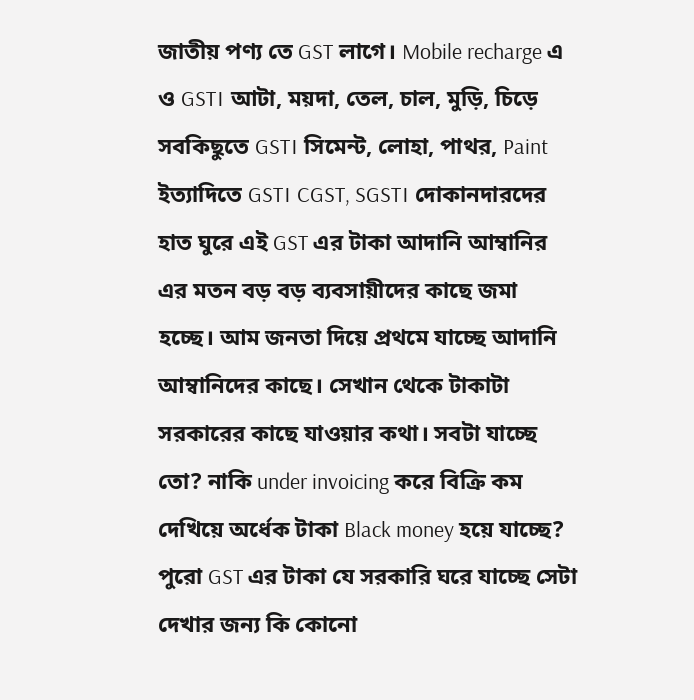জাতীয় পণ্য তে GST লাগে। Mobile recharge এ ও GST। আটা, ময়দা, তেল, চাল, মুড়ি, চিড়ে সবকিছুতে GST। সিমেন্ট, লোহা, পাথর, Paint ইত্যাদিতে GST। CGST, SGST। দোকানদারদের হাত ঘুরে এই GST এর টাকা আদানি আম্বানির এর মতন বড় বড় ব্যবসায়ীদের কাছে জমা হচ্ছে। আম জনতা দিয়ে প্রথমে যাচ্ছে আদানি আম্বানিদের কাছে। সেখান থেকে টাকাটা সরকারের কাছে যাওয়ার কথা। সবটা যাচ্ছে তো? নাকি under invoicing করে বিক্রি কম দেখিয়ে অর্ধেক টাকা Black money হয়ে যাচ্ছে? পুরো GST এর টাকা যে সরকারি ঘরে যাচ্ছে সেটা দেখার জন্য কি কোনো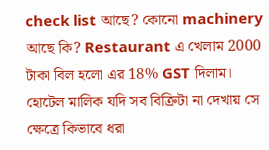check list আছে? কোনো machinery আছে কি? Restaurant এ খেলাম 2000 টাকা বিল হলো এর 18% GST দিলাম। হোটেল মালিক যদি সব বিক্রিটা না দেখায় সে ক্ষেত্রে কিভাবে ধরা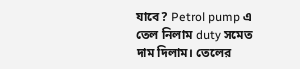যাবে? Petrol pump এ তেল নিলাম duty সমেত দাম দিলাম। তেলের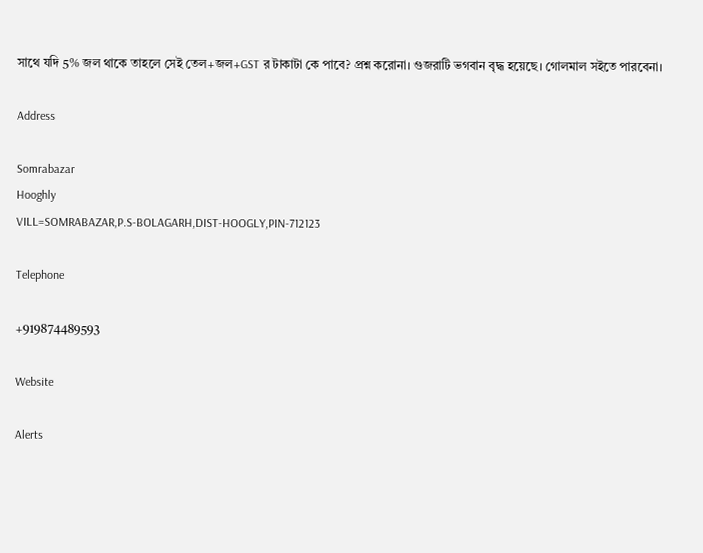সাথে যদি 5% জল থাকে তাহলে সেই তেল+জল+GST র টাকাটা কে পাবে? প্রশ্ন করোনা। গুজরাটি ভগবান বৃদ্ধ হয়েছে। গোলমাল সইতে পারবেনা।

Address

Somrabazar
Hooghly
VILL=SOMRABAZAR,P.S-BOLAGARH,DIST-HOOGLY,PIN-712123

Telephone

+919874489593

Website

Alerts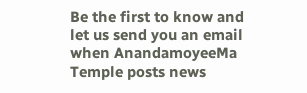Be the first to know and let us send you an email when AnandamoyeeMa Temple posts news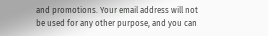and promotions. Your email address will not be used for any other purpose, and you can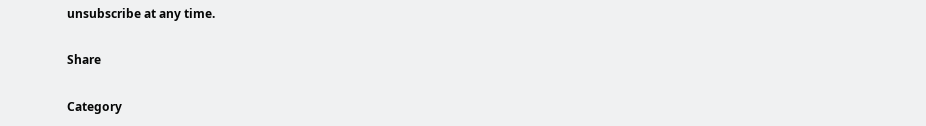unsubscribe at any time.

Share

Category